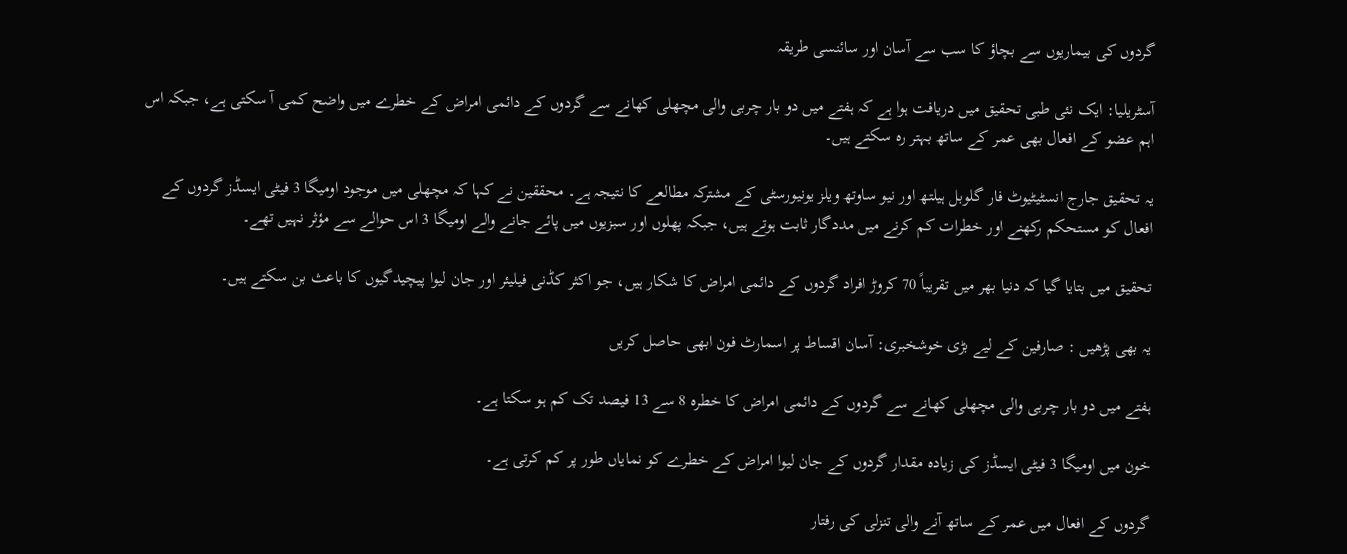گردوں کی بیماریوں سے بچاؤ کا سب سے آسان اور سائنسی طریقہ

آسٹریلیا: ایک نئی طبی تحقیق میں دریافت ہوا ہے کہ ہفتے میں دو بار چربی والی مچھلی کھانے سے گردوں کے دائمی امراض کے خطرے میں واضح کمی آ سکتی ہے، جبکہ اس اہم عضو کے افعال بھی عمر کے ساتھ بہتر رہ سکتے ہیں۔

یہ تحقیق جارج انسٹیٹیوٹ فار گلوبل ہیلتھ اور نیو ساوتھ ویلز یونیورسٹی کے مشترکہ مطالعے کا نتیجہ ہے۔ محققین نے کہا کہ مچھلی میں موجود اومیگا 3 فیٹی ایسڈز گردوں کے افعال کو مستحکم رکھنے اور خطرات کم کرنے میں مددگار ثابت ہوتے ہیں، جبکہ پھلوں اور سبزیوں میں پائے جانے والے اومیگا 3 اس حوالے سے مؤثر نہیں تھے۔

تحقیق میں بتایا گیا کہ دنیا بھر میں تقریباً 70 کروڑ افراد گردوں کے دائمی امراض کا شکار ہیں، جو اکثر کڈنی فیلیئر اور جان لیوا پیچیدگیوں کا باعث بن سکتے ہیں۔

یہ بھی پڑھیں : صارفین کے لیے بڑی خوشخبری: آسان اقساط پر اسمارٹ فون ابھی حاصل کریں

ہفتے میں دو بار چربی والی مچھلی کھانے سے گردوں کے دائمی امراض کا خطرہ 8 سے 13 فیصد تک کم ہو سکتا ہے۔

خون میں اومیگا 3 فیٹی ایسڈز کی زیادہ مقدار گردوں کے جان لیوا امراض کے خطرے کو نمایاں طور پر کم کرتی ہے۔

گردوں کے افعال میں عمر کے ساتھ آنے والی تنزلی کی رفتار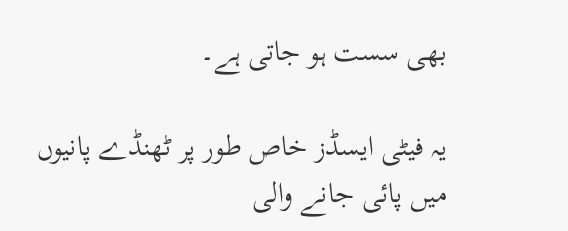بھی سست ہو جاتی ہے۔

یہ فیٹی ایسڈز خاص طور پر ٹھنڈے پانیوں میں پائی جانے والی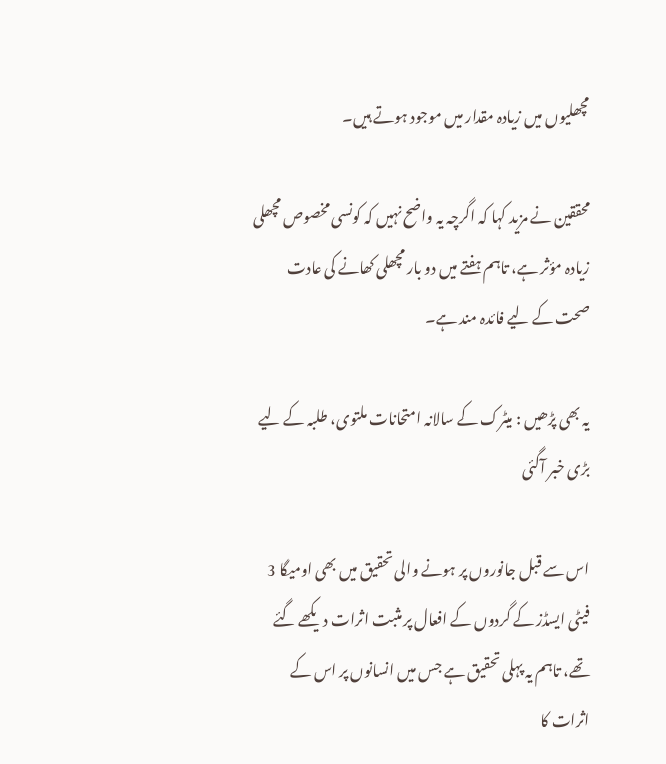مچھلیوں میں زیادہ مقدار میں موجود ہوتے ہیں۔

محققین نے مزید کہا کہ اگرچہ یہ واضح نہیں کہ کونسی مخصوص مچھلی زیادہ مؤثر ہے، تاہم ہفتے میں دو بار مچھلی کھانے کی عادت صحت کے لیے فائدہ مند ہے۔

یہ بھی پڑھیں : میٹرک کے سالانہ امتحانات ملتوی، طلبہ کے لیے بڑی خبر آگئی

اس سے قبل جانوروں پر ہونے والی تحقیق میں بھی اومیگا 3 فیٹی ایسڈز کے گردوں کے افعال پر مثبت اثرات دیکھے گئے تھے، تاہم یہ پہلی تحقیق ہے جس میں انسانوں پر اس کے اثرات کا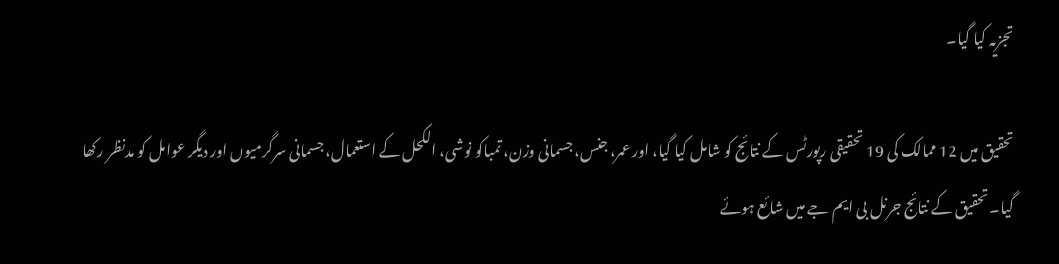تجزیہ کیا گیا۔

تحقیق میں 12 ممالک کی 19 تحقیقی رپورٹس کے نتائج کو شامل کیا گیا، اور عمر، جنس، جسمانی وزن، تمباکو نوشی، الکحل کے استعمال، جسمانی سرگرمیوں اور دیگر عوامل کو مدنظر رکھا گیا۔ تحقیق کے نتائج جرنل بی ایم جے میں شائع ہوئے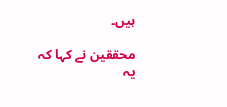ہیں۔

محققین نے کہا کہ یہ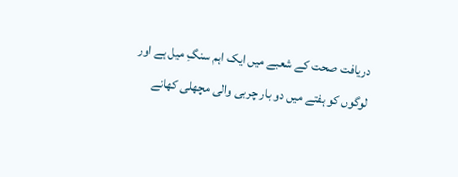دریافت صحت کے شعبے میں ایک اہم سنگِ میل ہے اور لوگوں کو ہفتے میں دو بار چربی والی مچھلی کھانے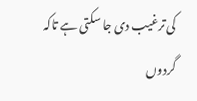کی ترغیب دی جا سکتی ہے تاکہ گردوں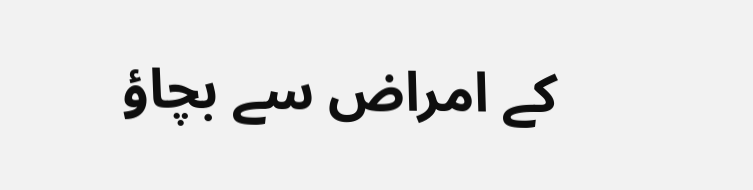کے امراض سے بچاؤ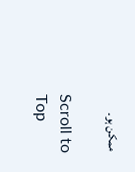ممکن ہو۔

Scroll to Top